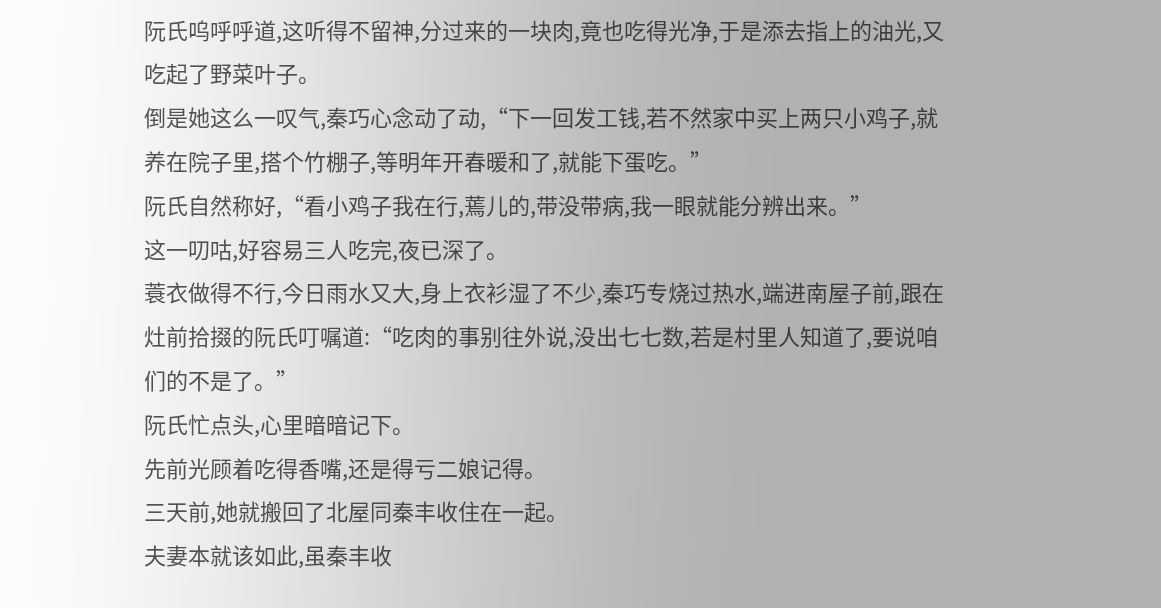阮氏呜呼呼道,这听得不留神,分过来的一块肉,竟也吃得光净,于是添去指上的油光,又吃起了野菜叶子。
倒是她这么一叹气,秦巧心念动了动,“下一回发工钱,若不然家中买上两只小鸡子,就养在院子里,搭个竹棚子,等明年开春暖和了,就能下蛋吃。”
阮氏自然称好,“看小鸡子我在行,蔫儿的,带没带病,我一眼就能分辨出来。”
这一叨咕,好容易三人吃完,夜已深了。
蓑衣做得不行,今日雨水又大,身上衣衫湿了不少,秦巧专烧过热水,端进南屋子前,跟在灶前拾掇的阮氏叮嘱道:“吃肉的事别往外说,没出七七数,若是村里人知道了,要说咱们的不是了。”
阮氏忙点头,心里暗暗记下。
先前光顾着吃得香嘴,还是得亏二娘记得。
三天前,她就搬回了北屋同秦丰收住在一起。
夫妻本就该如此,虽秦丰收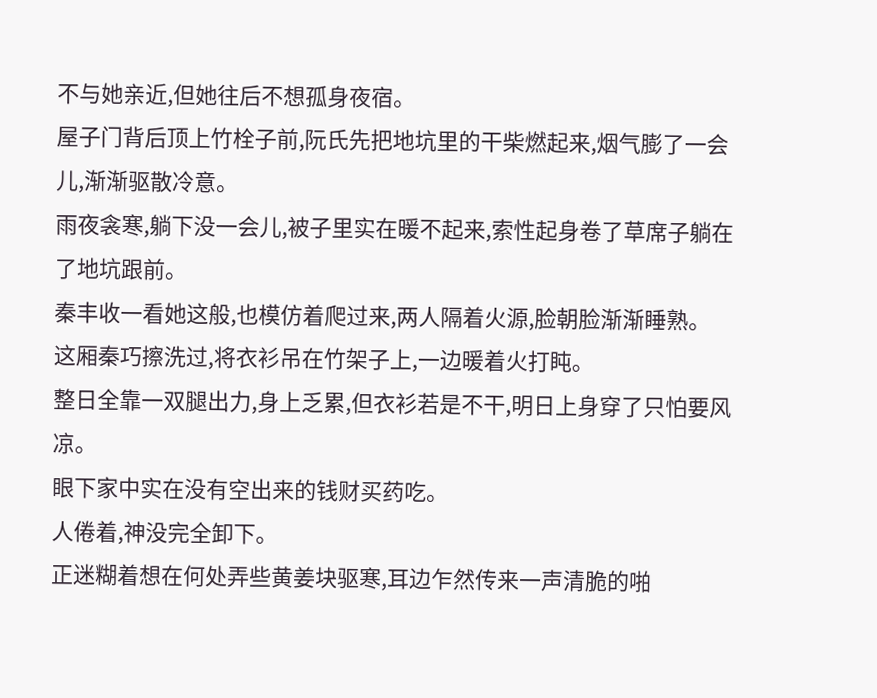不与她亲近,但她往后不想孤身夜宿。
屋子门背后顶上竹栓子前,阮氏先把地坑里的干柴燃起来,烟气膨了一会儿,渐渐驱散冷意。
雨夜衾寒,躺下没一会儿,被子里实在暖不起来,索性起身卷了草席子躺在了地坑跟前。
秦丰收一看她这般,也模仿着爬过来,两人隔着火源,脸朝脸渐渐睡熟。
这厢秦巧擦洗过,将衣衫吊在竹架子上,一边暖着火打盹。
整日全靠一双腿出力,身上乏累,但衣衫若是不干,明日上身穿了只怕要风凉。
眼下家中实在没有空出来的钱财买药吃。
人倦着,神没完全卸下。
正迷糊着想在何处弄些黄姜块驱寒,耳边乍然传来一声清脆的啪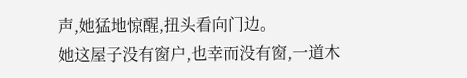声,她猛地惊醒,扭头看向门边。
她这屋子没有窗户,也幸而没有窗,一道木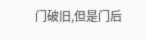门破旧,但是门后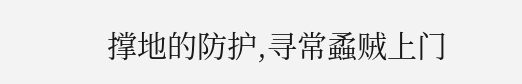撑地的防护,寻常蟊贼上门